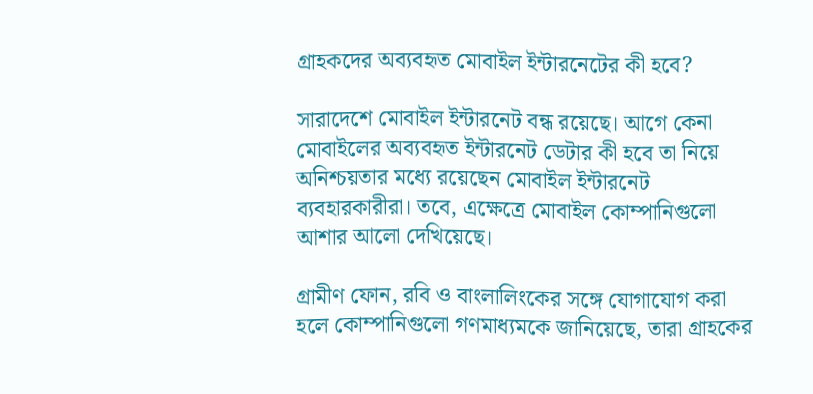গ্রাহকদের অব্যবহৃত মোবাইল ইন্টারনেটের কী হবে?

সারাদেশে মোবাইল ইন্টারনেট বন্ধ রয়েছে। আগে কেনা মোবাইলের অব্যবহৃত ইন্টারনেট ডেটার কী হবে তা নিয়ে অনিশ্চয়তার মধ্যে রয়েছেন মোবাইল ইন্টারনেট ব্যবহারকারীরা। তবে, এক্ষেত্রে মোবাইল কোম্পানিগুলো আশার আলো দেখিয়েছে।

গ্রামীণ ফোন, রবি ও বাংলালিংকের সঙ্গে যোগাযোগ করা হলে কোম্পানিগুলো গণমাধ্যমকে জানিয়েছে, তারা গ্রাহকের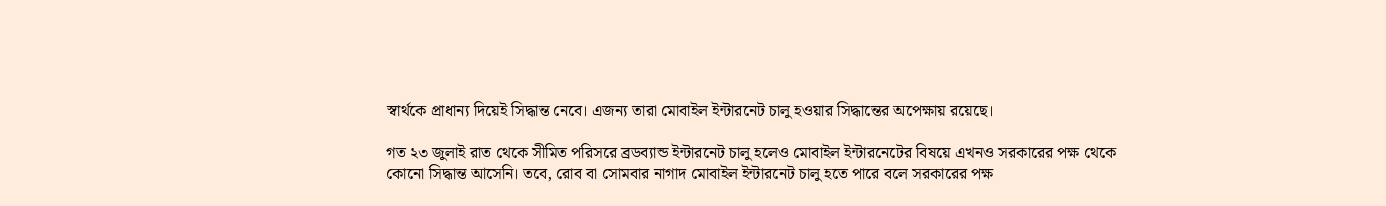স্বার্থকে প্রাধান্য দিয়েই সিদ্ধান্ত নেবে। এজন্য তারা মোবাইল ইন্টারনেট চালু হওয়ার সিদ্ধান্তের অপেক্ষায় রয়েছে।

গত ২৩ জুলাই রাত থেকে সীমিত পরিসরে ব্রডব্যান্ড ইন্টারনেট চালু হলেও মোবাইল ইন্টারনেটের বিষয়ে এখনও সরকারের পক্ষ থেকে কোনো সিদ্ধান্ত আসেনি। তবে, রোব বা সোমবার নাগাদ মোবাইল ইন্টারনেট চালু হতে পারে বলে সরকারের পক্ষ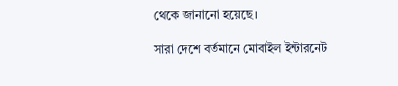থেকে জানানো হয়েছে।

সারা দেশে বর্তমানে মোবাইল ইন্টারনেট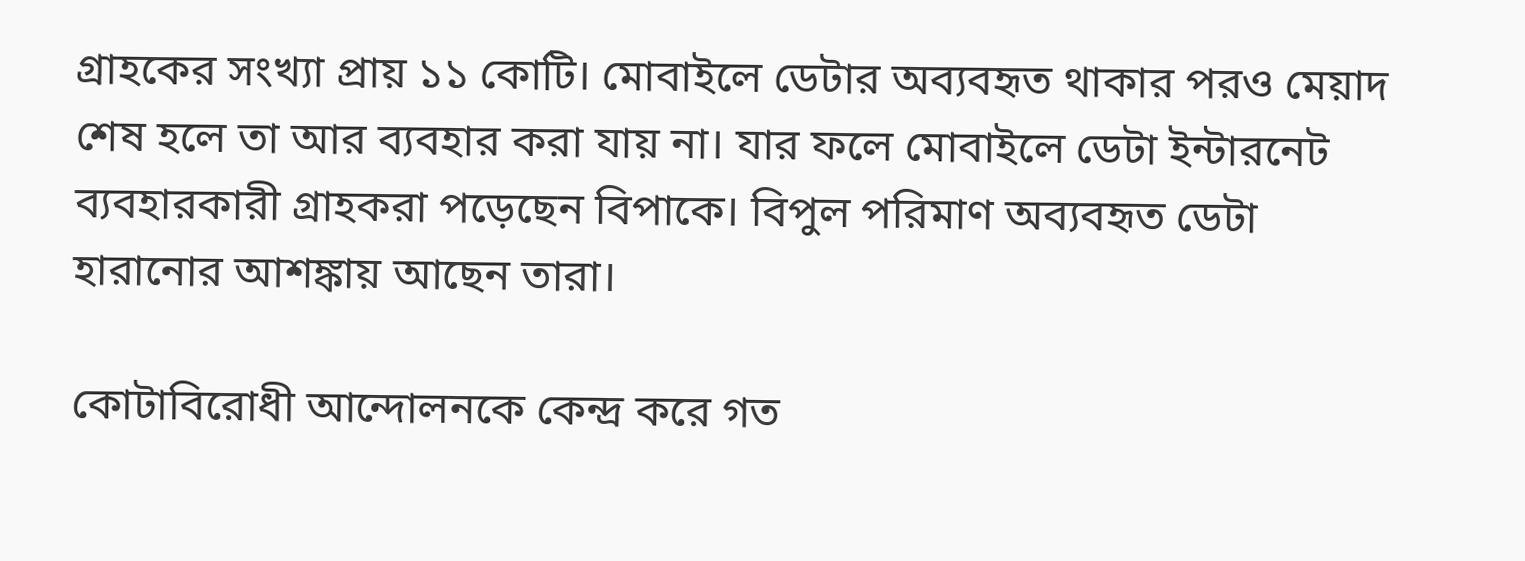গ্রাহকের সংখ্যা প্রায় ১১ কোটি। মোবাইলে ডেটার অব্যবহৃত থাকার পরও মেয়াদ শেষ হলে তা আর ব্যবহার করা যায় না। যার ফলে মোবাইলে ডেটা ইন্টারনেট ব্যবহারকারী গ্রাহকরা পড়েছেন বিপাকে। বিপুল পরিমাণ অব্যবহৃত ডেটা হারানোর আশঙ্কায় আছেন তারা।

কোটাবিরোধী আন্দোলনকে কেন্দ্র করে গত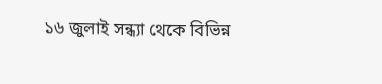১৬ জুলাই সন্ধ্যা থেকে বিভিন্ন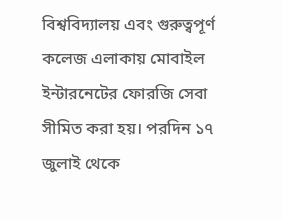বিশ্ববিদ্যালয় এবং গুরুত্বপূর্ণ কলেজ এলাকায় মোবাইল ইন্টারনেটের ফোরজি সেবা সীমিত করা হয়। পরদিন ১৭ জুলাই থেকে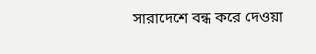সারাদেশে বন্ধ করে দেওয়া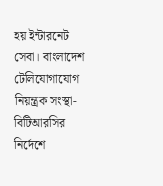হয় ইন্টারনেট সেবা। বাংলাদেশ টেলিযোগাযোগ নিয়ন্ত্রক সংস্থা-বিটিআরসির নির্দেশে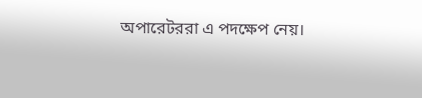অপারেটররা এ পদক্ষেপ নেয়।